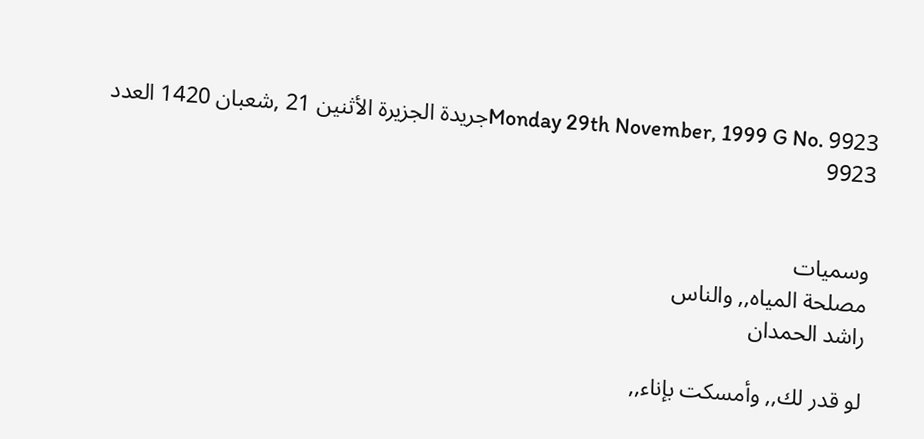Monday 29th November, 1999 G No. 9923جريدة الجزيرة الأثنين 21 ,شعبان 1420 العدد 9923


وسميات
مصلحة المياه,, والناس
راشد الحمدان

لو قدر لك,, وأمسكت بإناء,,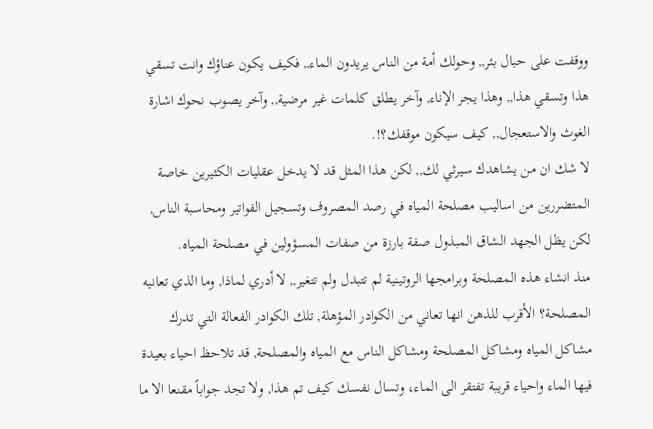ووقفت على حبال بئر,, وحولك أمة من الناس يريدون الماء,, فكيف يكون عناؤك وانت تسقي هذا وتسقي هذا,, وهذا يجر الإناء, وآخر يطلق كلمات غير مرضية,, وآخر يصوب نحوك اشارة الغوث والاستعجال,, كيف سيكون موقفك؟!.
لا شك ان من يشاهدك سيرثي لك,, لكن هذا المثل قد لا يدخل عقليات الكثيرين خاصة المتضررين من اساليب مصلحة المياه في رصد المصروف وتسجيل الفواتير ومحاسبة الناس, لكن يظل الجهد الشاق المبذول صفة بارزة من صفات المسؤولين في مصلحة المياه.
منذ انشاء هذه المصلحة وبرامجها الروتينية لم تتبدل ولم تتغير,, لا أدري لماذا, وما الذي تعانيه المصلحة؟ الأقرب للذهن انها تعاني من الكوادر المؤهلة, تلك الكوادر الفعالة التي تدرك مشاكل المياه ومشاكل المصلحة ومشاكل الناس مع المياه والمصلحة, قد تلاحظ احياء بعيدة فيها الماء واحياء قريبة تفتقر الى الماء، وتسال نفسك كيف تم هذا, ولا تجد جواباً مقنعا الا ما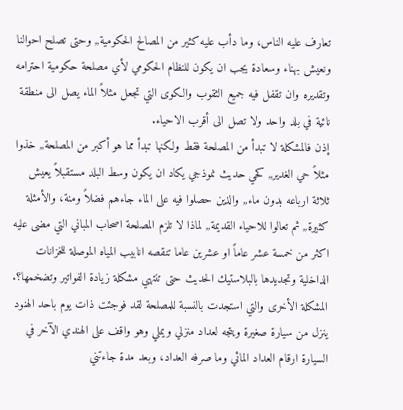تعارف عليه الناس، وما دأب عليه كثير من المصالح الحكومية,, وحتى تصلح احوالنا ونعيش بهناء وسعادة يجب ان يكون للنظام الحكومي لأي مصلحة حكومية احترامه وتقديره وان تقفل فيه جميع الثقوب والكوى التي تجعل مثلاً الماء يصل الى منطقة نائية في بلد واحد ولا تصل الى أقرب الاحياء.
إذن فالمشكلة لا تبدأ من المصلحة فقط ولكنها تبدأ مما هو أكبر من المصلحة,, خذوا مثلاً حي الغدير,, كحي حديث نموذجي يكاد ان يكون وسط البلد مستقبلاً يعيش ثلاثة ارباعه بدون ماء,, والذين حصلوا فيه على الماء جاءهم فضلاً ومنة، والأمثلة كثيرة,, ثم تعالوا للاحياء القديمة,, لماذا لا تلزم المصلحة اصحاب المباني التي مضى عليه اكثر من خمسة عشر عاماً او عشرين عاما تنقصه انابيب المياه الموصلة للخزانات الداخلية وتجديدها بالبلاستيك الحديث حتى تنتهي مشكلة زيادة الفواتير وتضخمها؟.
المشكلة الأخرى والتي استجدت بالنسبة للمصلحة لقد فوجئت ذات يوم باحد الهنود ينزل من سيارة صغيرة ويتجه لعداد منزلي ويملي وهو واقف على الهندي الآخر في السيارة ارقام العداد المائي وما صرفه العداد، وبعد مدة جاءتني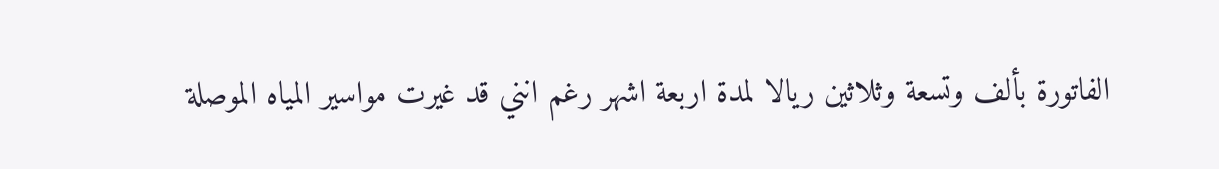الفاتورة بألف وتسعة وثلاثين ريالا لمدة اربعة اشهر رغم انني قد غيرت مواسير المياه الموصلة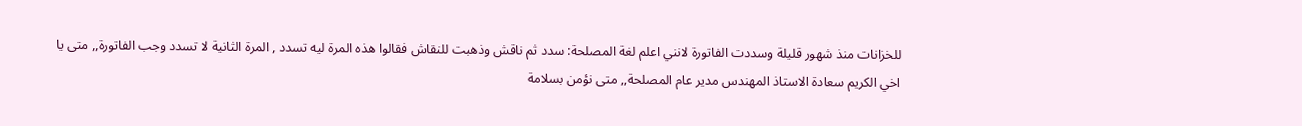للخزانات منذ شهور قليلة وسددت الفاتورة لانني اعلم لغة المصلحة: سدد ثم ناقش وذهبت للنقاش فقالوا هذه المرة ليه تسدد , المرة الثانية لا تسدد وجب الفاتورة,, متى يا اخي الكريم سعادة الاستاذ المهندس مدير عام المصلحة,, متى نؤمن بسلامة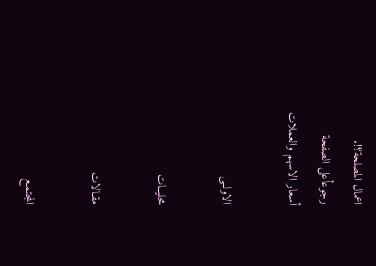اعمال المصلحة؟!.
رجوعأعلى الصفحة
أسعار الاسهم والعملات

الاولــى

محليــات

مقـالات

المجتمـع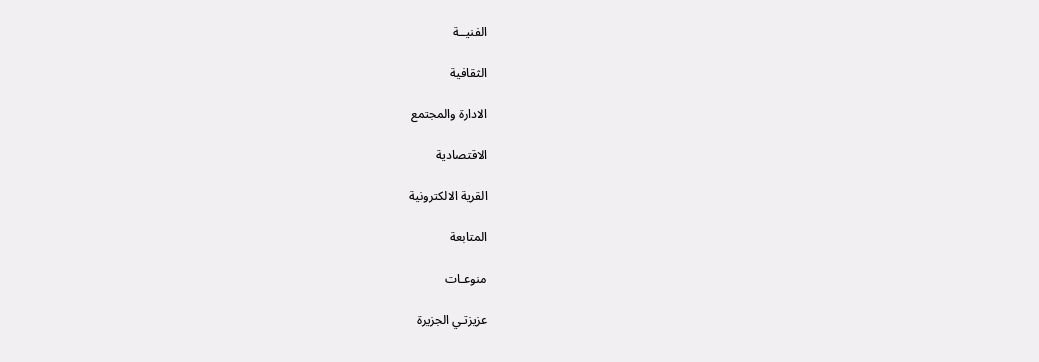الفنيــة

الثقافية

الادارة والمجتمع

الاقتصادية

القرية الالكترونية

المتابعة

منوعـات

عزيزتـي الجزيرة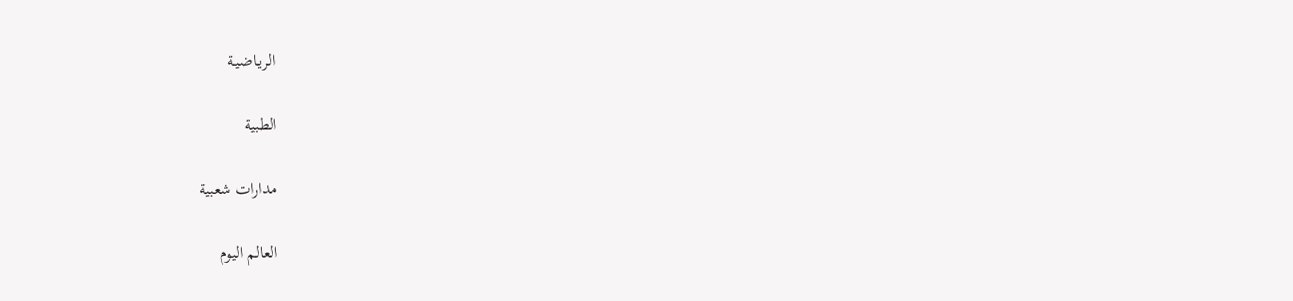الريـاضيـة

الطبية

مدارات شعبية

العالم اليوم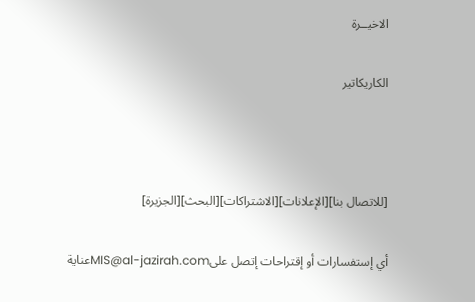الاخيــرة

الكاريكاتير



[للاتصال بنا][الإعلانات][الاشتراكات][البحث][الجزيرة]

أي إستفسارات أو إقتراحات إتصل علىMIS@al-jazirah.comعناية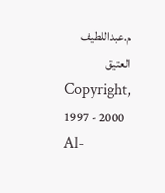م.عبداللطيف العتيق
Copyright, 1997 - 2000 Al-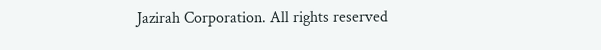Jazirah Corporation. All rights reserved